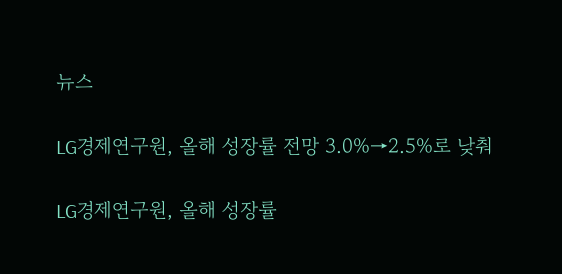뉴스

LG경제연구원, 올해 성장률 전망 3.0%→2.5%로 낮춰

LG경제연구원, 올해 성장률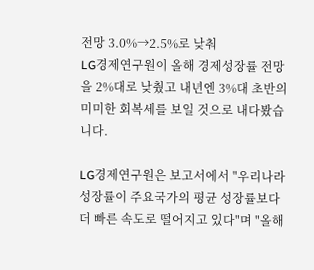전망 3.0%→2.5%로 낮춰
LG경제연구원이 올해 경제성장률 전망을 2%대로 낮췄고 내년엔 3%대 초반의 미미한 회복세를 보일 것으로 내다봤습니다.

LG경제연구원은 보고서에서 "우리나라 성장률이 주요국가의 평균 성장률보다 더 빠른 속도로 떨어지고 있다"며 "올해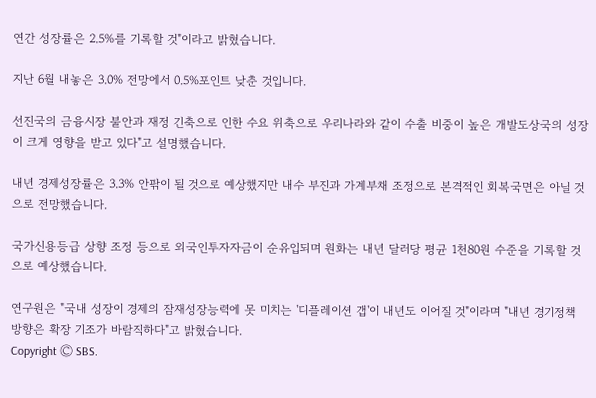연간 성장률은 2.5%를 기록할 것"이라고 밝혔습니다.

지난 6월 내놓은 3.0% 전망에서 0.5%포인트 낮춘 것입니다.

선진국의 금융시장 불안과 재정 긴축으로 인한 수요 위축으로 우리나라와 같이 수출 비중이 높은 개발도상국의 성장이 크게 영향을 받고 있다"고 설명했습니다.

내년 경제성장률은 3.3% 안팎이 될 것으로 예상했지만 내수 부진과 가계부채 조정으로 본격적인 회복국면은 아닐 것으로 전망했습니다.

국가신용등급 상향 조정 등으로 외국인투자자금이 순유입되며 원화는 내년 달러당 평균 1천80원 수준을 기록할 것으로 예상했습니다.

연구원은 "국내 성장이 경제의 잠재성장능력에 못 미치는 '디플레이션 갭'이 내년도 이어질 것"이라며 "내년 경기정책 방향은 확장 기조가 바람직하다"고 밝혔습니다.
Copyright Ⓒ SBS.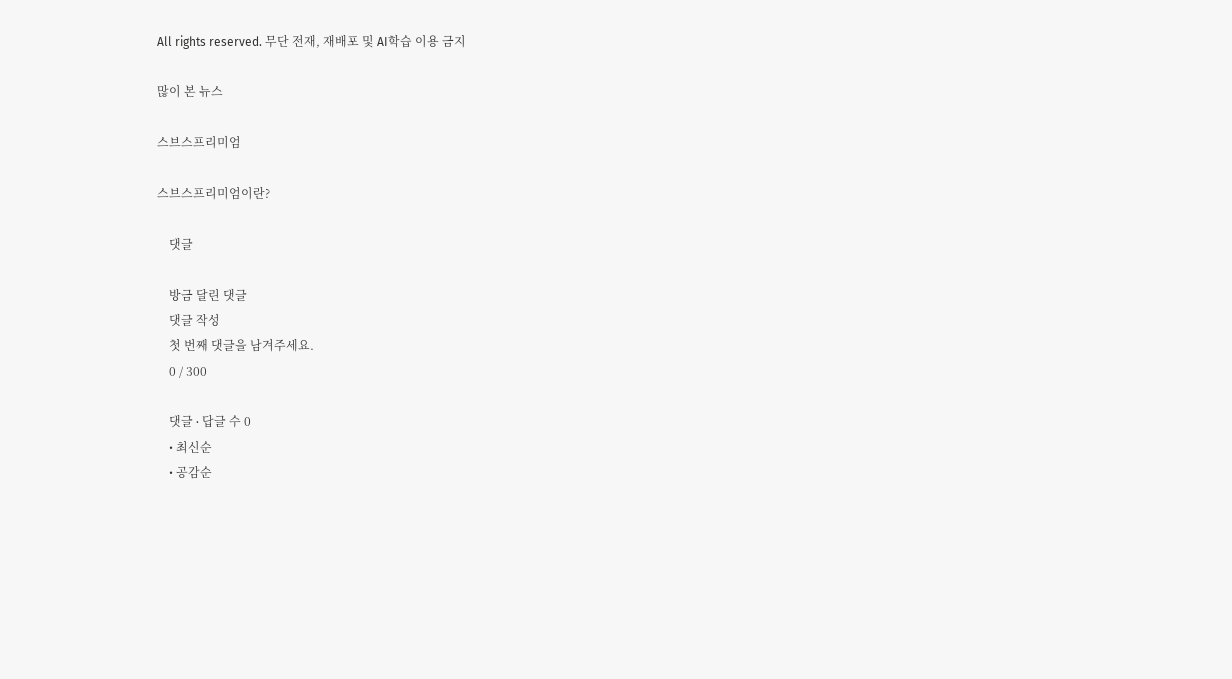All rights reserved. 무단 전재, 재배포 및 AI학습 이용 금지

많이 본 뉴스

스브스프리미엄

스브스프리미엄이란?

    댓글

    방금 달린 댓글
    댓글 작성
    첫 번째 댓글을 남겨주세요.
    0 / 300

    댓글 ∙ 답글 수 0
    • 최신순
    • 공감순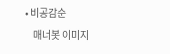• 비공감순
    매너봇 이미지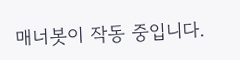매너봇이 작동 중입니다.